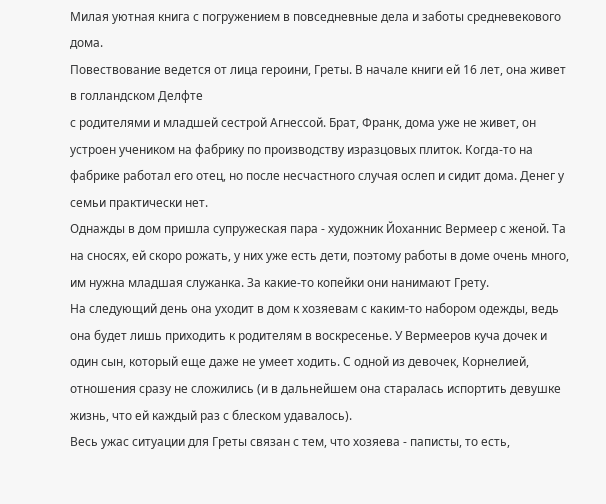Милая уютная книга с погружением в повседневные дела и заботы средневекового дома.
Повествование ведется от лица героини, Греты. В начале книги ей 16 лет, она живет в голландском Делфте
с родителями и младшей сестрой Агнессой. Брат, Франк, дома уже не живет, он устроен учеником на фабрику по производству изразцовых плиток. Когда-то на фабрике работал его отец, но после несчастного случая ослеп и сидит дома. Денег у семьи практически нет.
Однажды в дом пришла супружеская пара - художник Йоханнис Вермеер с женой. Та на сносях, ей скоро рожать, у них уже есть дети, поэтому работы в доме очень много, им нужна младшая служанка. За какие-то копейки они нанимают Грету.
На следующий день она уходит в дом к хозяевам с каким-то набором одежды, ведь она будет лишь приходить к родителям в воскресенье. У Вермееров куча дочек и один сын, который еще даже не умеет ходить. С одной из девочек, Корнелией, отношения сразу не сложились (и в дальнейшем она старалась испортить девушке жизнь, что ей каждый раз с блеском удавалось).
Весь ужас ситуации для Греты связан с тем, что хозяева - паписты, то есть,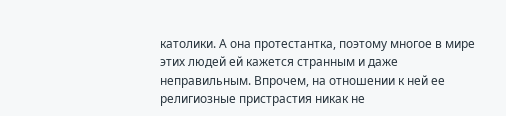католики. А она протестантка, поэтому многое в мире этих людей ей кажется странным и даже неправильным. Впрочем, на отношении к ней ее религиозные пристрастия никак не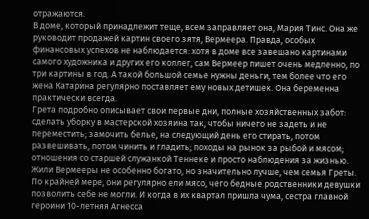отражаются.
В доме, который принадлежит теще, всем заправляет она, Мария Тинс. Она же руководит продажей картин своего зятя, Вермеера. Правда, особых финансовых успехов не наблюдается: хотя в доме все завешано картинами самого художника и других его коллег, сам Вермеер пишет очень медленно, по три картины в год. А такой большой семье нужны деньги, тем более что его жена Катарина регулярно поставляет ему новых детишек. Она беременна практически всегда.
Грета подробно описывает свои первые дни, полные хозяйственных забот: сделать уборку в мастерской хозяина так, чтобы ничего не задеть и не переместить; замочить белье, на следующий день его стирать, потом развешивать, потом чинить и гладить; походы на рынок за рыбой и мясом; отношения со старшей служанкой Теннеке и просто наблюдения за жизнью.
Жили Вермееры не особенно богато, но значительно лучше, чем семья Греты. По крайней мере, они регулярно ели мясо, чего бедные родственники девушки позволить себе не могли. И когда в их квартал пришла чума, сестра главной героини 10-летняя Агнесса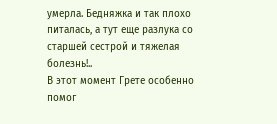умерла. Бедняжка и так плохо питалась, а тут еще разлука со старшей сестрой и тяжелая болезнь!..
В этот момент Грете особенно помог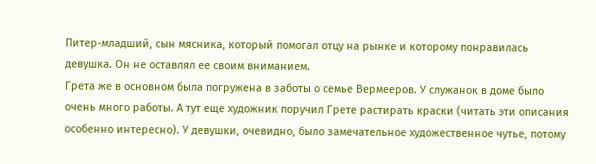Питер-младший, сын мясника, который помогал отцу на рынке и которому понравилась девушка. Он не оставлял ее своим вниманием.
Грета же в основном была погружена в заботы о семье Вермееров. У служанок в доме было очень много работы. А тут еще художник поручил Грете растирать краски (читать эти описания особенно интересно). У девушки, очевидно, было замечательное художественное чутье, потому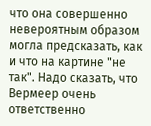что она совершенно невероятным образом могла предсказать, как и что на картине "не так". Надо сказать, что Вермеер очень ответственно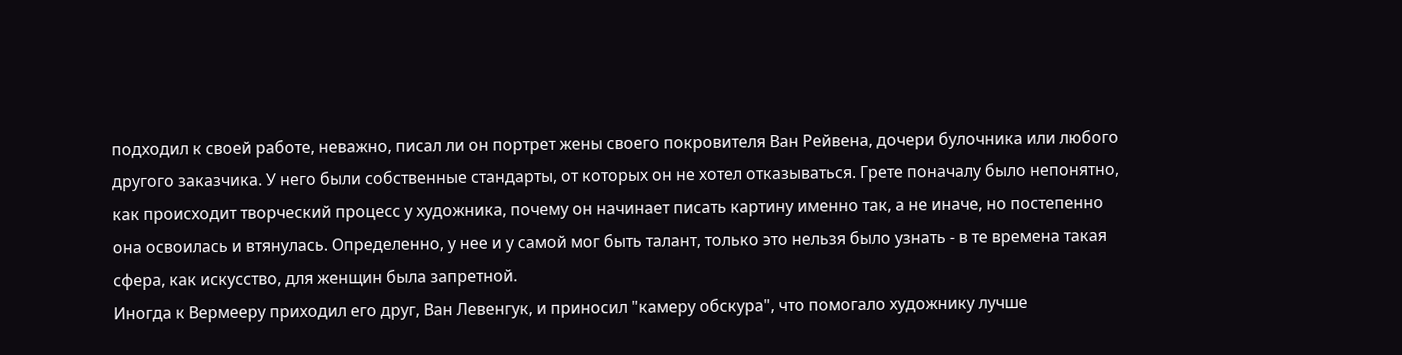подходил к своей работе, неважно, писал ли он портрет жены своего покровителя Ван Рейвена, дочери булочника или любого другого заказчика. У него были собственные стандарты, от которых он не хотел отказываться. Грете поначалу было непонятно, как происходит творческий процесс у художника, почему он начинает писать картину именно так, а не иначе, но постепенно она освоилась и втянулась. Определенно, у нее и у самой мог быть талант, только это нельзя было узнать - в те времена такая сфера, как искусство, для женщин была запретной.
Иногда к Вермееру приходил его друг, Ван Левенгук, и приносил "камеру обскура", что помогало художнику лучше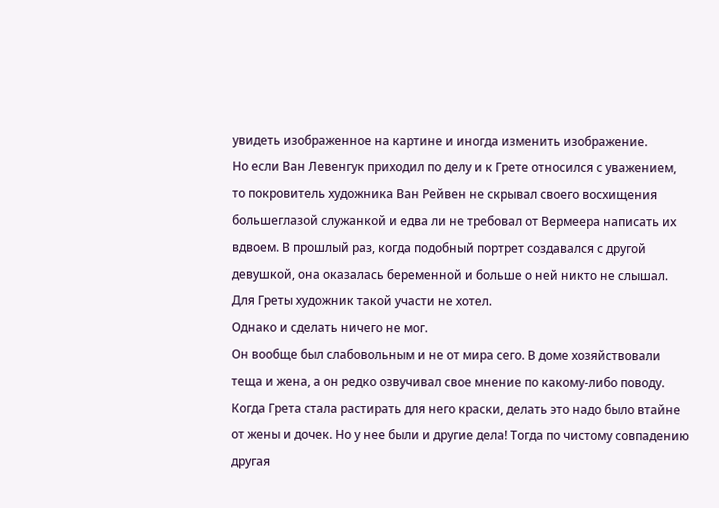увидеть изображенное на картине и иногда изменить изображение.
Но если Ван Левенгук приходил по делу и к Грете относился с уважением, то покровитель художника Ван Рейвен не скрывал своего восхищения большеглазой служанкой и едва ли не требовал от Вермеера написать их вдвоем. В прошлый раз, когда подобный портрет создавался с другой девушкой, она оказалась беременной и больше о ней никто не слышал. Для Греты художник такой участи не хотел.
Однако и сделать ничего не мог.
Он вообще был слабовольным и не от мира сего. В доме хозяйствовали теща и жена, а он редко озвучивал свое мнение по какому-либо поводу. Когда Грета стала растирать для него краски, делать это надо было втайне от жены и дочек. Но у нее были и другие дела! Тогда по чистому совпадению другая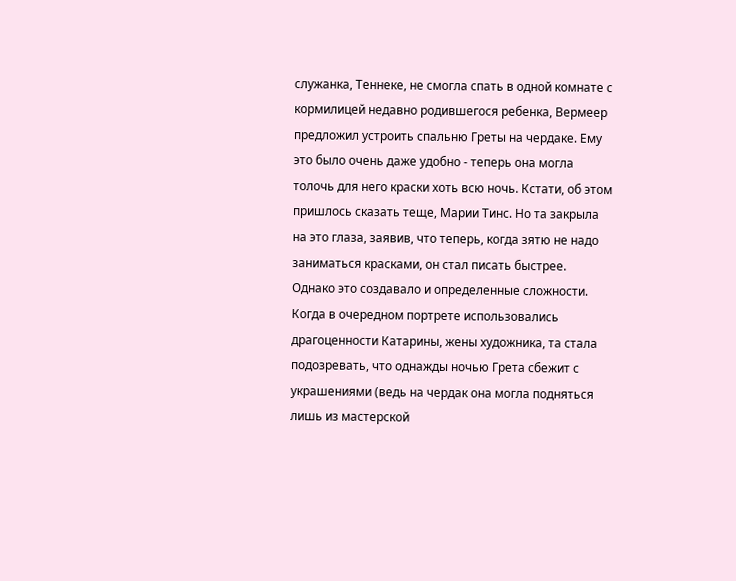служанка, Теннеке, не смогла спать в одной комнате с кормилицей недавно родившегося ребенка, Вермеер предложил устроить спальню Греты на чердаке. Ему это было очень даже удобно - теперь она могла толочь для него краски хоть всю ночь. Кстати, об этом пришлось сказать теще, Марии Тинс. Но та закрыла на это глаза, заявив, что теперь, когда зятю не надо заниматься красками, он стал писать быстрее.
Однако это создавало и определенные сложности. Когда в очередном портрете использовались драгоценности Катарины, жены художника, та стала подозревать, что однажды ночью Грета сбежит с украшениями (ведь на чердак она могла подняться лишь из мастерской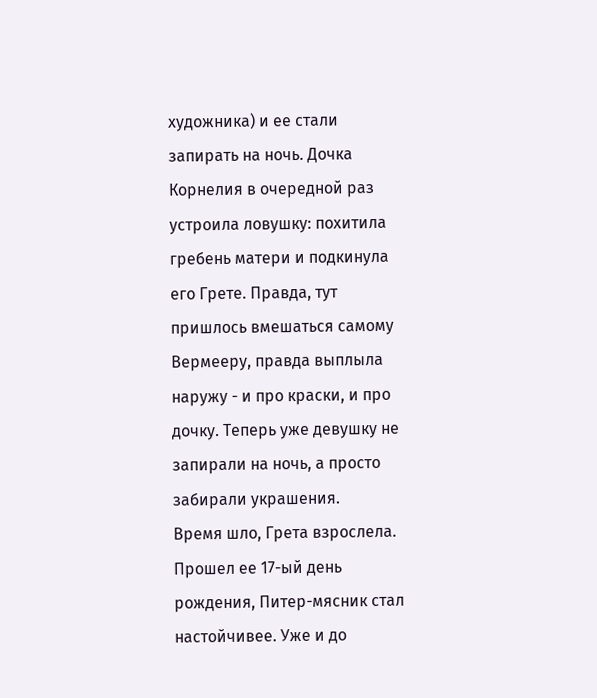художника) и ее стали запирать на ночь. Дочка Корнелия в очередной раз устроила ловушку: похитила гребень матери и подкинула его Грете. Правда, тут пришлось вмешаться самому Вермееру, правда выплыла наружу - и про краски, и про дочку. Теперь уже девушку не запирали на ночь, а просто забирали украшения.
Время шло, Грета взрослела. Прошел ее 17-ый день рождения, Питер-мясник стал настойчивее. Уже и до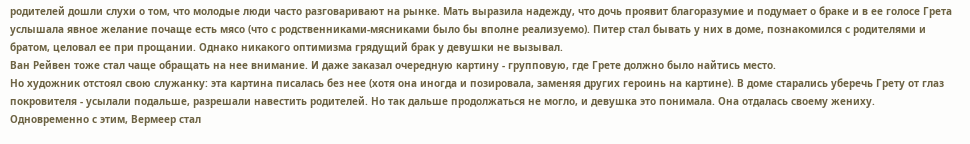родителей дошли слухи о том, что молодые люди часто разговаривают на рынке. Мать выразила надежду, что дочь проявит благоразумие и подумает о браке и в ее голосе Грета услышала явное желание почаще есть мясо (что с родственниками-мясниками было бы вполне реализуемо). Питер стал бывать у них в доме, познакомился с родителями и братом, целовал ее при прощании. Однако никакого оптимизма грядущий брак у девушки не вызывал.
Ван Рейвен тоже стал чаще обращать на нее внимание. И даже заказал очередную картину - групповую, где Грете должно было найтись место.
Но художник отстоял свою служанку: эта картина писалась без нее (хотя она иногда и позировала, заменяя других героинь на картине). В доме старались уберечь Грету от глаз покровителя - усылали подальше, разрешали навестить родителей. Но так дальше продолжаться не могло, и девушка это понимала. Она отдалась своему жениху.
Одновременно с этим, Вермеер стал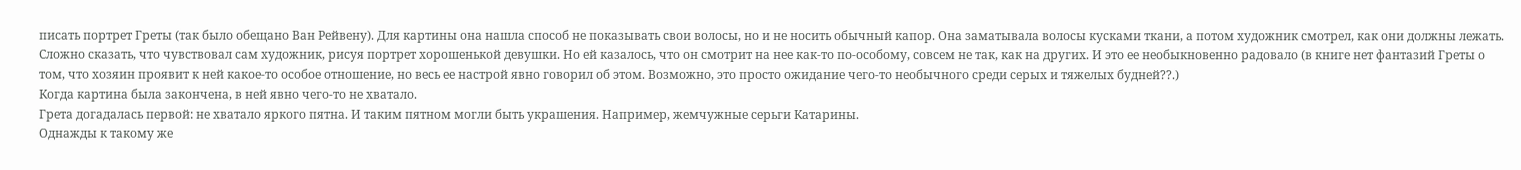писать портрет Греты (так было обещано Ван Рейвену). Для картины она нашла способ не показывать свои волосы, но и не носить обычный капор. Она заматывала волосы кусками ткани, а потом художник смотрел, как они должны лежать. Сложно сказать, что чувствовал сам художник, рисуя портрет хорошенькой девушки. Но ей казалось, что он смотрит на нее как-то по-особому, совсем не так, как на других. И это ее необыкновенно радовало (в книге нет фантазий Греты о том, что хозяин проявит к ней какое-то особое отношение, но весь ее настрой явно говорил об этом. Возможно, это просто ожидание чего-то необычного среди серых и тяжелых будней??.)
Когда картина была закончена, в ней явно чего-то не хватало.
Грета догадалась первой: не хватало яркого пятна. И таким пятном могли быть украшения. Например, жемчужные серьги Катарины.
Однажды к такому же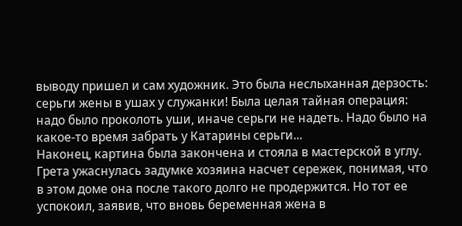выводу пришел и сам художник. Это была неслыханная дерзость: серьги жены в ушах у служанки! Была целая тайная операция: надо было проколоть уши, иначе серьги не надеть. Надо было на какое-то время забрать у Катарины серьги...
Наконец, картина была закончена и стояла в мастерской в углу. Грета ужаснулась задумке хозяина насчет сережек, понимая, что в этом доме она после такого долго не продержится. Но тот ее успокоил, заявив, что вновь беременная жена в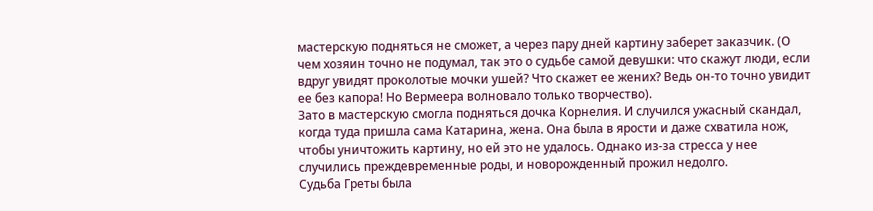мастерскую подняться не сможет, а через пару дней картину заберет заказчик. (О чем хозяин точно не подумал, так это о судьбе самой девушки: что скажут люди, если вдруг увидят проколотые мочки ушей? Что скажет ее жених? Ведь он-то точно увидит ее без капора! Но Вермеера волновало только творчество).
Зато в мастерскую смогла подняться дочка Корнелия. И случился ужасный скандал, когда туда пришла сама Катарина, жена. Она была в ярости и даже схватила нож, чтобы уничтожить картину, но ей это не удалось. Однако из-за стресса у нее случились преждевременные роды, и новорожденный прожил недолго.
Судьба Греты была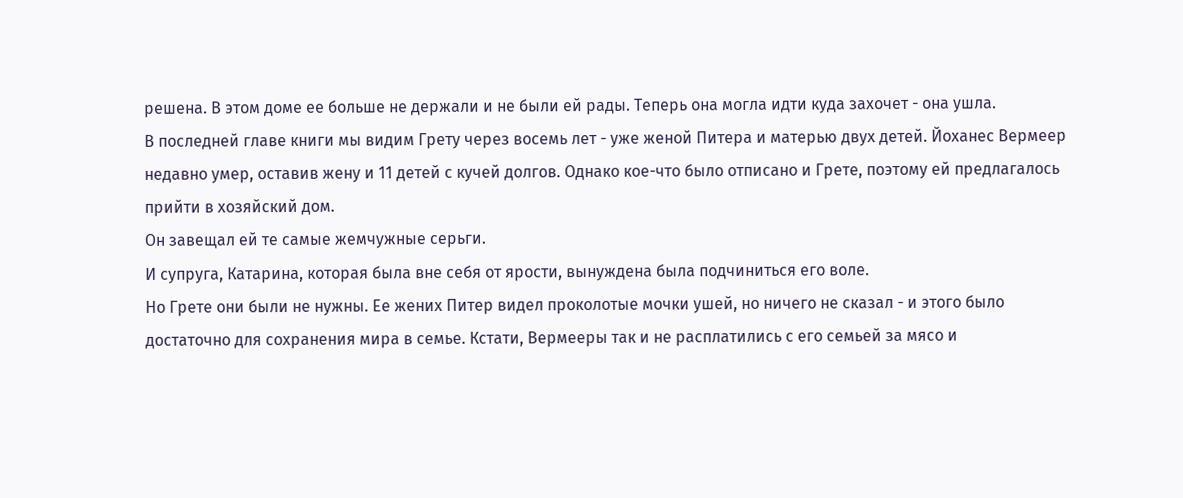решена. В этом доме ее больше не держали и не были ей рады. Теперь она могла идти куда захочет - она ушла.
В последней главе книги мы видим Грету через восемь лет - уже женой Питера и матерью двух детей. Йоханес Вермеер недавно умер, оставив жену и 11 детей с кучей долгов. Однако кое-что было отписано и Грете, поэтому ей предлагалось прийти в хозяйский дом.
Он завещал ей те самые жемчужные серьги.
И супруга, Катарина, которая была вне себя от ярости, вынуждена была подчиниться его воле.
Но Грете они были не нужны. Ее жених Питер видел проколотые мочки ушей, но ничего не сказал - и этого было достаточно для сохранения мира в семье. Кстати, Вермееры так и не расплатились с его семьей за мясо и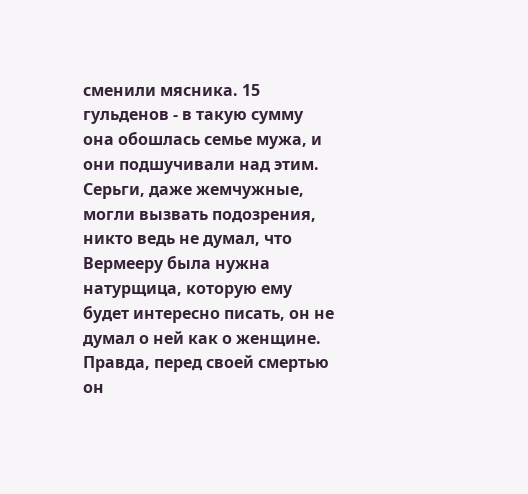сменили мясника. 15 гульденов - в такую сумму она обошлась семье мужа, и они подшучивали над этим. Серьги, даже жемчужные, могли вызвать подозрения, никто ведь не думал, что Вермееру была нужна натурщица, которую ему будет интересно писать, он не думал о ней как о женщине. Правда, перед своей смертью он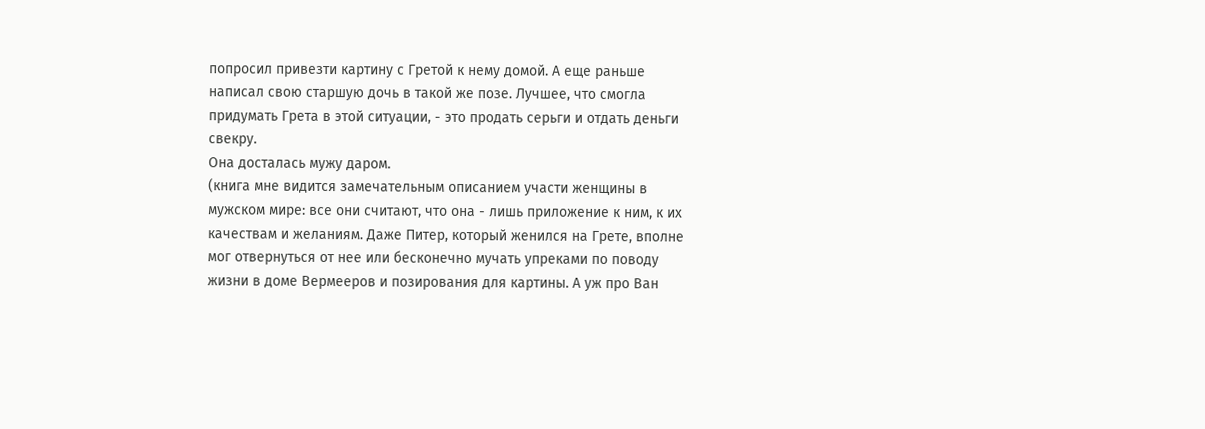попросил привезти картину с Гретой к нему домой. А еще раньше написал свою старшую дочь в такой же позе. Лучшее, что смогла придумать Грета в этой ситуации, - это продать серьги и отдать деньги свекру.
Она досталась мужу даром.
(книга мне видится замечательным описанием участи женщины в мужском мире: все они считают, что она - лишь приложение к ним, к их качествам и желаниям. Даже Питер, который женился на Грете, вполне мог отвернуться от нее или бесконечно мучать упреками по поводу жизни в доме Вермееров и позирования для картины. А уж про Ван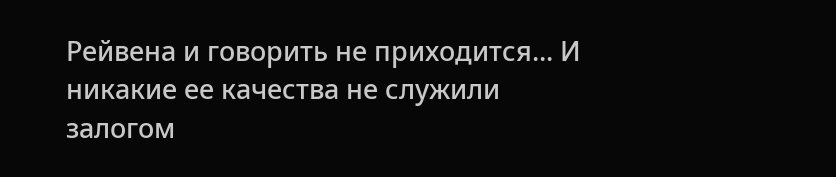Рейвена и говорить не приходится... И никакие ее качества не служили залогом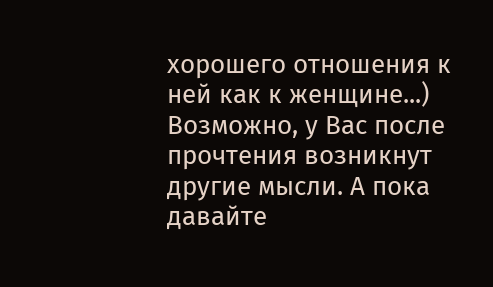хорошего отношения к ней как к женщине...)
Возможно, у Вас после прочтения возникнут другие мысли. А пока давайте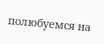полюбуемся на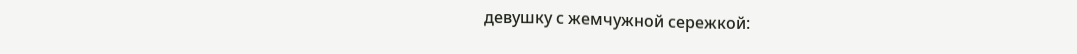девушку с жемчужной сережкой: